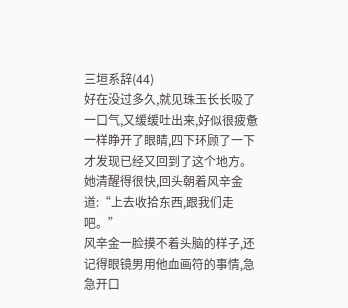三垣系辞(44)
好在没过多久,就见珠玉长长吸了一口气,又缓缓吐出来,好似很疲惫一样睁开了眼睛,四下环顾了一下才发现已经又回到了这个地方。
她清醒得很快,回头朝着风辛金道:“上去收拾东西,跟我们走吧。”
风辛金一脸摸不着头脑的样子,还记得眼镜男用他血画符的事情,急急开口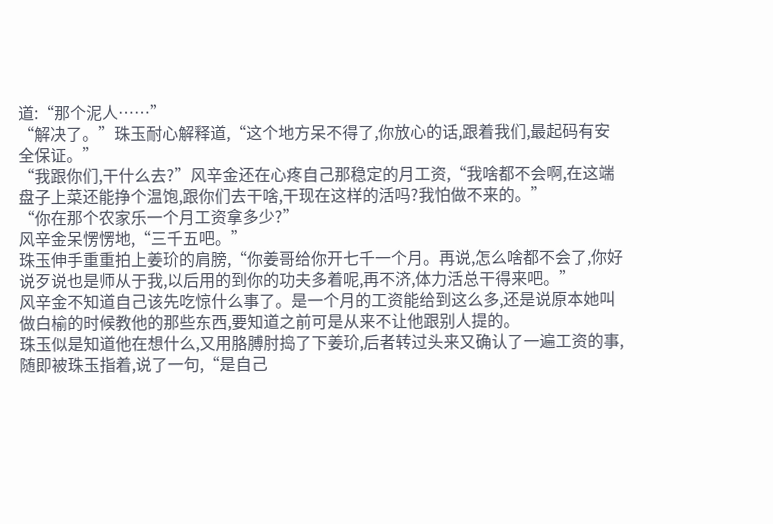道:“那个泥人……”
“解决了。”珠玉耐心解释道,“这个地方呆不得了,你放心的话,跟着我们,最起码有安全保证。”
“我跟你们,干什么去?”风辛金还在心疼自己那稳定的月工资,“我啥都不会啊,在这端盘子上菜还能挣个温饱,跟你们去干啥,干现在这样的活吗?我怕做不来的。”
“你在那个农家乐一个月工资拿多少?”
风辛金呆愣愣地,“三千五吧。”
珠玉伸手重重拍上姜玠的肩膀,“你姜哥给你开七千一个月。再说,怎么啥都不会了,你好说歹说也是师从于我,以后用的到你的功夫多着呢,再不济,体力活总干得来吧。”
风辛金不知道自己该先吃惊什么事了。是一个月的工资能给到这么多,还是说原本她叫做白榆的时候教他的那些东西,要知道之前可是从来不让他跟别人提的。
珠玉似是知道他在想什么,又用胳膊肘捣了下姜玠,后者转过头来又确认了一遍工资的事,随即被珠玉指着,说了一句,“是自己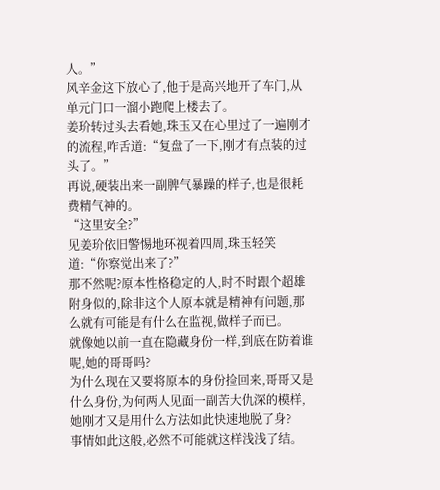人。”
风辛金这下放心了,他于是高兴地开了车门,从单元门口一溜小跑爬上楼去了。
姜玠转过头去看她,珠玉又在心里过了一遍刚才的流程,咋舌道:“复盘了一下,刚才有点装的过头了。”
再说,硬装出来一副脾气暴躁的样子,也是很耗费精气神的。
“这里安全?”
见姜玠依旧警惕地环视着四周,珠玉轻笑道:“你察觉出来了?”
那不然呢?原本性格稳定的人,时不时跟个超雄附身似的,除非这个人原本就是精神有问题,那么就有可能是有什么在监视,做样子而已。
就像她以前一直在隐藏身份一样,到底在防着谁呢,她的哥哥吗?
为什么现在又要将原本的身份捡回来,哥哥又是什么身份,为何两人见面一副苦大仇深的模样,她刚才又是用什么方法如此快速地脱了身?
事情如此这般,必然不可能就这样浅浅了结。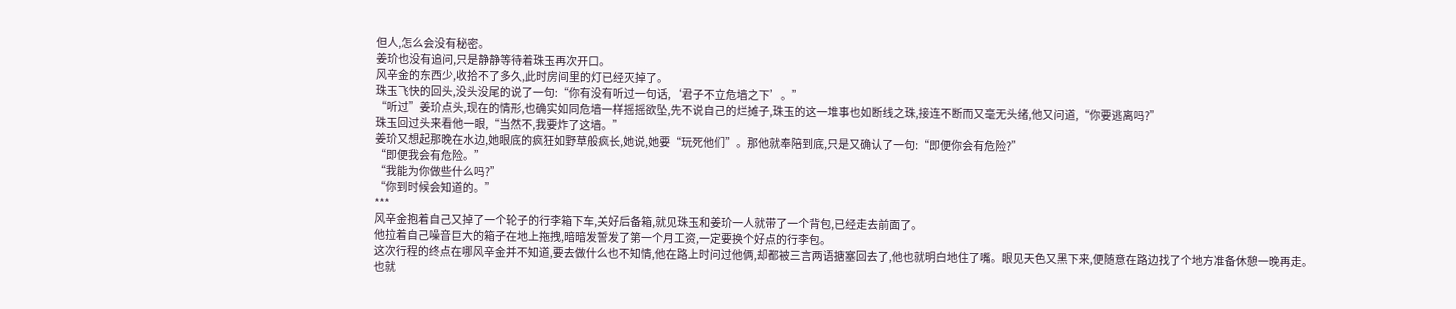但人,怎么会没有秘密。
姜玠也没有追问,只是静静等待着珠玉再次开口。
风辛金的东西少,收拾不了多久,此时房间里的灯已经灭掉了。
珠玉飞快的回头,没头没尾的说了一句:“你有没有听过一句话,‘君子不立危墙之下’。”
“听过”姜玠点头,现在的情形,也确实如同危墙一样摇摇欲坠,先不说自己的烂摊子,珠玉的这一堆事也如断线之珠,接连不断而又毫无头绪,他又问道,“你要逃离吗?”
珠玉回过头来看他一眼,“当然不,我要炸了这墙。”
姜玠又想起那晚在水边,她眼底的疯狂如野草般疯长,她说,她要“玩死他们”。那他就奉陪到底,只是又确认了一句:“即便你会有危险?”
“即便我会有危险。”
“我能为你做些什么吗?”
“你到时候会知道的。”
***
风辛金抱着自己又掉了一个轮子的行李箱下车,关好后备箱,就见珠玉和姜玠一人就带了一个背包,已经走去前面了。
他拉着自己噪音巨大的箱子在地上拖拽,暗暗发誓发了第一个月工资,一定要换个好点的行李包。
这次行程的终点在哪风辛金并不知道,要去做什么也不知情,他在路上时问过他俩,却都被三言两语搪塞回去了,他也就明白地住了嘴。眼见天色又黑下来,便随意在路边找了个地方准备休憩一晚再走。
也就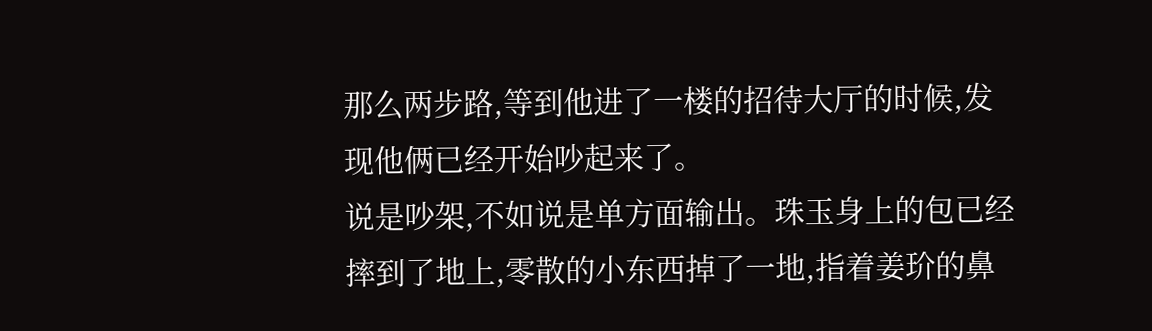那么两步路,等到他进了一楼的招待大厅的时候,发现他俩已经开始吵起来了。
说是吵架,不如说是单方面输出。珠玉身上的包已经摔到了地上,零散的小东西掉了一地,指着姜玠的鼻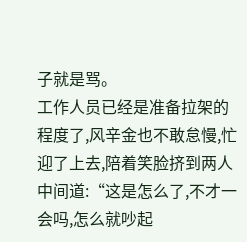子就是骂。
工作人员已经是准备拉架的程度了,风辛金也不敢怠慢,忙迎了上去,陪着笑脸挤到两人中间道:“这是怎么了,不才一会吗,怎么就吵起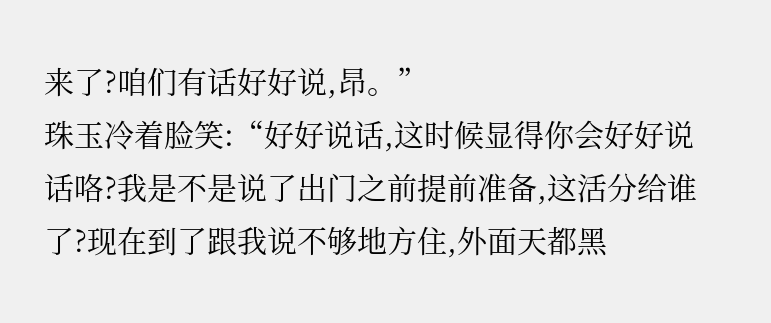来了?咱们有话好好说,昂。”
珠玉冷着脸笑:“好好说话,这时候显得你会好好说话咯?我是不是说了出门之前提前准备,这活分给谁了?现在到了跟我说不够地方住,外面天都黑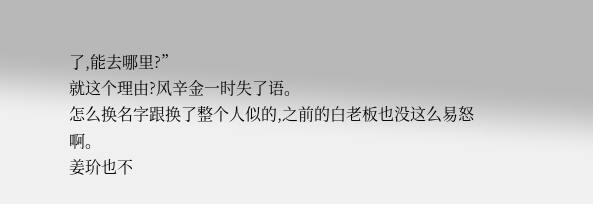了,能去哪里?”
就这个理由?风辛金一时失了语。
怎么换名字跟换了整个人似的,之前的白老板也没这么易怒啊。
姜玠也不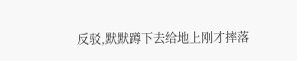反驳,默默蹲下去给地上刚才摔落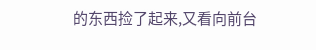的东西捡了起来,又看向前台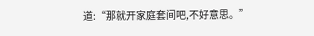道:“那就开家庭套间吧,不好意思。”